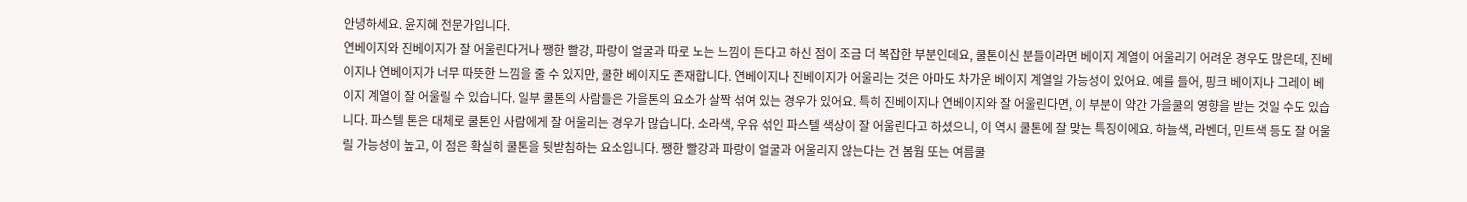안녕하세요. 윤지혜 전문가입니다.
연베이지와 진베이지가 잘 어울린다거나 쨍한 빨강, 파랑이 얼굴과 따로 노는 느낌이 든다고 하신 점이 조금 더 복잡한 부분인데요, 쿨톤이신 분들이라면 베이지 계열이 어울리기 어려운 경우도 많은데, 진베이지나 연베이지가 너무 따뜻한 느낌을 줄 수 있지만, 쿨한 베이지도 존재합니다. 연베이지나 진베이지가 어울리는 것은 아마도 차가운 베이지 계열일 가능성이 있어요. 예를 들어, 핑크 베이지나 그레이 베이지 계열이 잘 어울릴 수 있습니다. 일부 쿨톤의 사람들은 가을톤의 요소가 살짝 섞여 있는 경우가 있어요. 특히 진베이지나 연베이지와 잘 어울린다면, 이 부분이 약간 가을쿨의 영향을 받는 것일 수도 있습니다. 파스텔 톤은 대체로 쿨톤인 사람에게 잘 어울리는 경우가 많습니다. 소라색, 우유 섞인 파스텔 색상이 잘 어울린다고 하셨으니, 이 역시 쿨톤에 잘 맞는 특징이에요. 하늘색, 라벤더, 민트색 등도 잘 어울릴 가능성이 높고, 이 점은 확실히 쿨톤을 뒷받침하는 요소입니다. 쨍한 빨강과 파랑이 얼굴과 어울리지 않는다는 건 봄웜 또는 여름쿨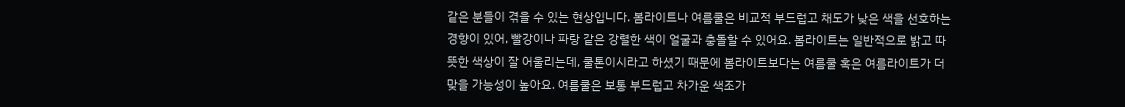같은 분들이 겪을 수 있는 현상입니다. 봄라이트나 여름쿨은 비교적 부드럽고 채도가 낮은 색을 선호하는 경향이 있어, 빨강이나 파랑 같은 강렬한 색이 얼굴과 충돌할 수 있어요. 봄라이트는 일반적으로 밝고 따뜻한 색상이 잘 어울리는데, 쿨톤이시라고 하셨기 때문에 봄라이트보다는 여름쿨 혹은 여름라이트가 더 맞을 가능성이 높아요. 여름쿨은 보통 부드럽고 차가운 색조가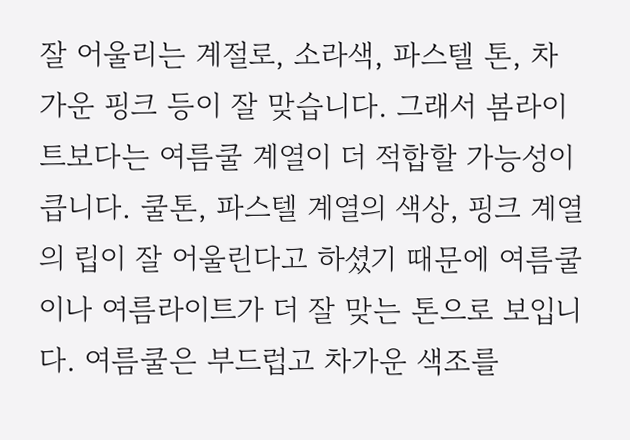잘 어울리는 계절로, 소라색, 파스텔 톤, 차가운 핑크 등이 잘 맞습니다. 그래서 봄라이트보다는 여름쿨 계열이 더 적합할 가능성이 큽니다. 쿨톤, 파스텔 계열의 색상, 핑크 계열의 립이 잘 어울린다고 하셨기 때문에 여름쿨이나 여름라이트가 더 잘 맞는 톤으로 보입니다. 여름쿨은 부드럽고 차가운 색조를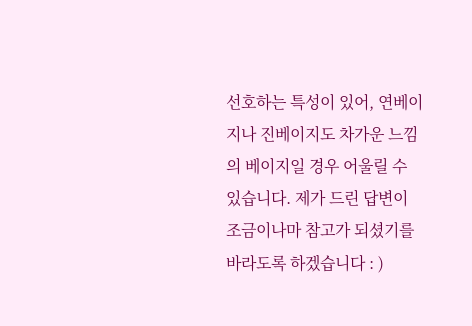선호하는 특성이 있어, 연베이지나 진베이지도 차가운 느낌의 베이지일 경우 어울릴 수 있습니다. 제가 드린 답변이 조금이나마 참고가 되셨기를 바라도록 하겠습니다 : )